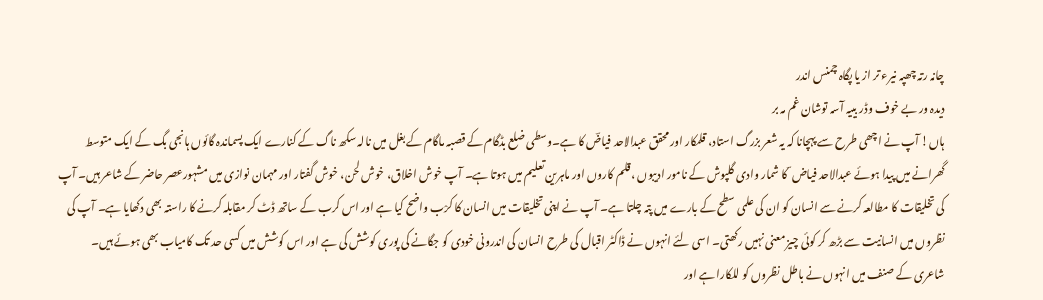چانہ رتہ چھپہ نیرء تر از یا پگاہ چمنس اندر
دیدہ ور بے خوف وڈر بییہ آسہ توشان غم مہ بر
ہاں! آپ نے اچھی طرح سے پہچانا کہ یہ شعر بزرگ استاد، قلمکار اور محقق عبدالاحد فیاضؔ کا ہے۔وسطی ضلع بڈگام کے قصبہ ماگام کے بغل میں نالہ سکھ ناگ کے کنارے ایک پسماندہ گائوں ہانجی بگ کے ایک متوسط گھرانے میں پیدا ہوئے عبدالاحد فیاض ؔ کا شمار وادی گلپوش کے نامور ادیبوں ،قلم کاروں اور ماہرین تعلیم میں ہوتا ہے۔ آپ خوش اخلاق، خوش لحن، خوش گفتار اور مہمان نوازی میں مشہورعصر حاضر کے شاعر ہیں۔ آپ کی تخلیقات کا مطالعہ کرنے سے انسان کو ان کی علمی سطح کے بارے میں پتہ چلتا ہے۔ آپ نے اپنی تخلیقات میں انسان کا کرْب واضح کیا ہے اور اس کرب کے ساتھ ڈٹ کر مقابلہ کرنے کا راستہ بھی دکھایا ہے۔ آپ کی نظروں میں انسانیت سے بڑھ کر کوئی چیز معنی نہیں رکھتی۔ اسی لئے انہوں نے ڈاکٹر اقبال کی طرح انسان کی اندرونی خودی کو جگانے کی پوری کوشش کی ہے اور اس کوشش میں کسی حد تک کامیاب بھی ہوئے ہیں۔
شاعری کے صنف میں انہوں نے باطل نظروں کو للکارا ہے اور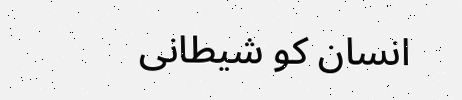انسان کو شیطانی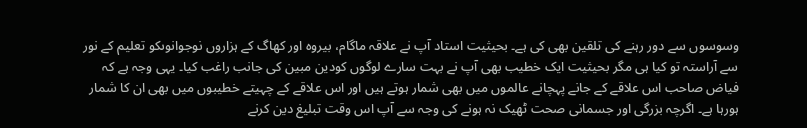وسوسوں سے دور رہنے کی تلقین بھی کی ہے۔ بحیثیت استاد آپ نے علاقہ ماگام، بیروہ اور کھاگ کے ہزاروں نوجوانوںکو تعلیم کے نور سے آراستہ تو کیا ہی مگر بحیثیت ایک خطیب بھی آپ نے بہت سارے لوگوں کودین مبین کی جانب راغب کیا۔ یہی وجہ ہے کہ فیاض صاحب اس علاقے کے جانے پہچانے عالموں میں بھی شمار ہوتے ہیں اور اس علاقے کے چہیتے خطیبوں میں بھی ان کا شمار ہورہا ہے۔ اگرچہ بزرگی اور جسمانی صحت ٹھیک نہ ہونے کی وجہ سے آپ اس وقت تبلیغ دین کرنے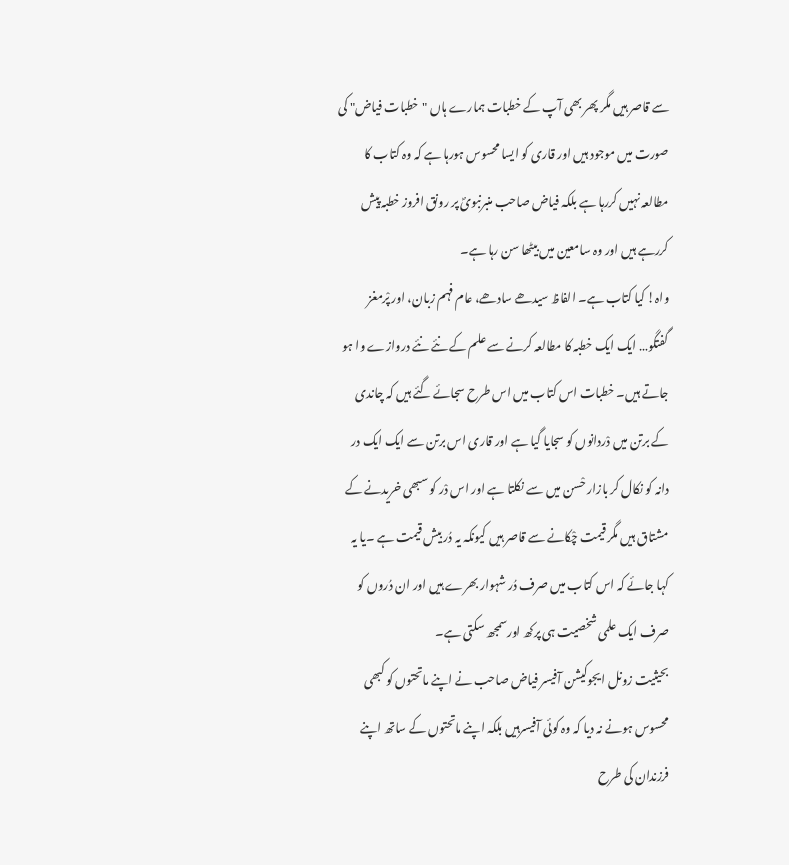سے قاصر ہیں مگر پھر بھی آپ کے خطبات ہمارے ہاں "خطبات فیاض" کی صورت میں موجود ہیں اور قاری کو ایسا محسوس ہورہا ہے کہ وہ کتاب کا مطالعہ نہیں کررہا ہے بلکہ فیاض صاحب منبرنبویؐ پر رونق افروز خطبہ پیش کررہے ہیں اور وہ سامعین میں بیٹھا سن رہا ہے۔
واہ! کیا کتاب ہے۔ الفاظ سیدھے سادھے، عام فہم زبان، اور پْرمغز گفتگو… ایک ایک خطبہ کا مطالعہ کرنے سے علم کے نئے نئے دروازے وا ہو جاتے ہیں۔ خطبات اس کتاب میں اس طرح سجائے گئے ہیں کہ چاندی کے برتن میں دْردانوں کو سجایا گیا ہے اور قاری اس برتن سے ایک ایک در دانہ کو نکال کر بازار حْسن میں سے نکلتا ہے اور اس دْر کو سبھی خریدنے کے مشتاق ہیں مگر قیمت چْکانے سے قاصر ہیں کیونکہ یہ دُر بیش قیمت ہے ۔یا یہ کہا جائے کہ اس کتاب میں صرف دُر شہوار بھرے ہیں اور ان دُروں کو صرف ایک علمی شخصیت ہی پرکھ اورسمجھ سکتی ہے۔
بحیثیت زونل ایجوکیشن آفیسر فیاض صاحب نے اپنے ماتحتوں کو کبھی محسوس ہونے نہ دیا کہ وہ کوئی آفیسرہیں بلکہ اپنے ماتحتوں کے ساتھ اپنے فرزندان کی طرح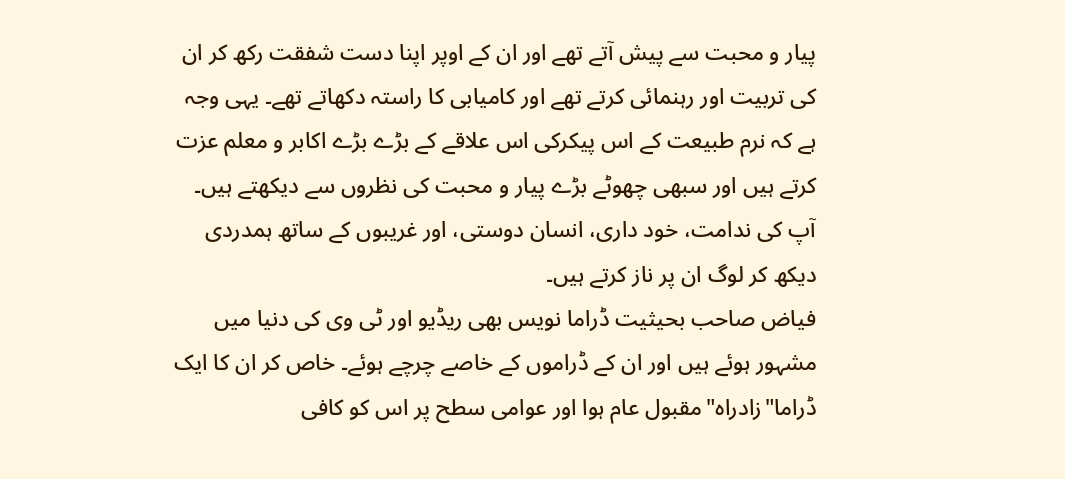پیار و محبت سے پیش آتے تھے اور ان کے اوپر اپنا دست شفقت رکھ کر ان کی تربیت اور رہنمائی کرتے تھے اور کامیابی کا راستہ دکھاتے تھے۔ یہی وجہ ہے کہ نرم طبیعت کے اس پیکرکی اس علاقے کے بڑے بڑے اکابر و معلم عزت کرتے ہیں اور سبھی چھوٹے بڑے پیار و محبت کی نظروں سے دیکھتے ہیں۔ آپ کی ندامت، خود داری، انسان دوستی، اور غریبوں کے ساتھ ہمدردی دیکھ کر لوگ ان پر ناز کرتے ہیں۔
فیاض صاحب بحیثیت ڈراما نویس بھی ریڈیو اور ٹی وی کی دنیا میں مشہور ہوئے ہیں اور ان کے ڈراموں کے خاصے چرچے ہوئے۔ خاص کر ان کا ایک ڈراما"زادراہ"مقبول عام ہوا اور عوامی سطح پر اس کو کافی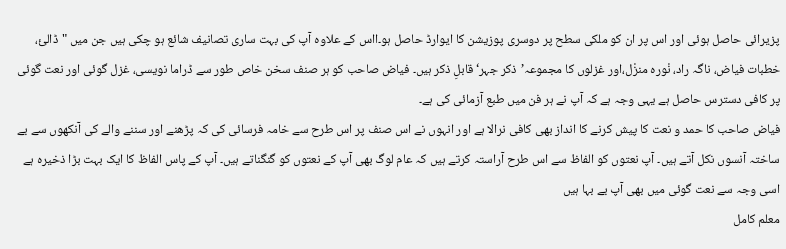پزیرائی حاصل ہوئی اور اس پر ان کو ملکی سطح پر دوسری پوزیشن کا ایوارڈ حاصل ہو۔ااس کے علاوہ آپ کی بہت ساری تصانیف شائع ہو چکی ہیں جن میں "ڈالیٔ، خطبات فیاض، ناگہ راد، نْورہ منزْل،اور غزلوں کا مجموعہ’ذکر جہر‘ قابلِ ذکر ہیں۔ فیاض صاحب کو ہر صنف سخن خاص طور سے ڈراما نویسی، غزل گوئی اور نعت گوئی پر کافی دسترس حاصل ہے یہی وجہ ہے کہ آپ نے ہر فن میں طبع آزمائی کی ہے۔
فیاض صاحب کا حمد و نعت کا پیش کرنے کا انداز بھی کافی نرالا ہے اور انہوں نے اس صنف پر اس طرح سے خامہ فرسائی کی کہ پڑھنے اور سننے والے کی آنکھوں سے بے ساختہ آنسوں نکل آتے ہیں۔ آپ نعتوں کو الفاظ سے اس طرح آراستہ کرتے ہیں کہ عام لوگ بھی آپ کے نعتوں کو گنگناتے ہیں۔ آپ کے پاس الفاظ کا ایک بہت بڑا ذخیرہ ہے اسی وجہ سے نعت گوئی میں بھی آپ بے بہا ہیں
معلم کامل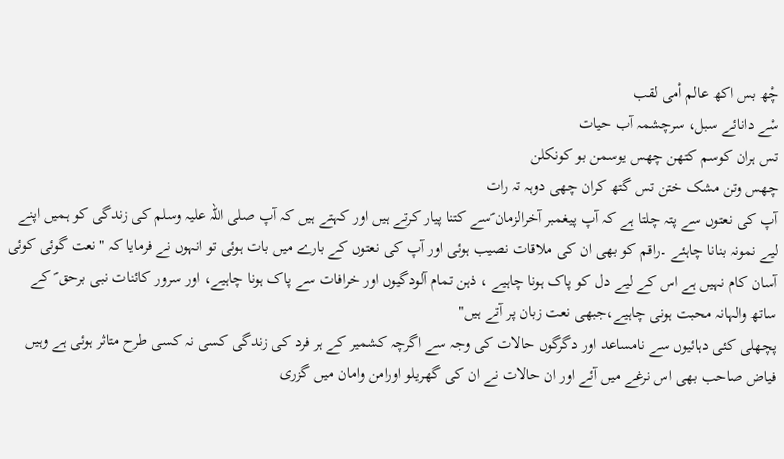چْھ بس اکھ عالم اْمی لقب
سْے دانائے سبل، سرچشمہ آب حیات
تس ہران کوسم کتھن چھس یوسمن بو کونکلن
چھس وتن مشک ختن تس گتھ کران چھی دوہہ تہ رات
آپ کی نعتوں سے پتہ چلتا ہے کہ آپ پیغمبر آخرالزمان ؐسے کتنا پیار کرتے ہیں اور کہتے ہیں کہ آپ صلی اللہ علیہ وسلم کی زندگی کو ہمیں اپنے لیے نمونہ بنانا چاہئے ۔راقم کو بھی ان کی ملاقات نصیب ہوئی اور آپ کی نعتوں کے بارے میں بات ہوئی تو انہوں نے فرمایا کہ "نعت گوئی کوئی آسان کام نہیں ہے اس کے لیے دل کو پاک ہونا چاہیے ، ذہن تمام آلودگیوں اور خرافات سے پاک ہونا چاہیے، اور سرور کائنات نبی برحق ؐ کے ساتھ والہانہ محبت ہونی چاہیے،جبھی نعت زبان پر آتے ہیں"
پچھلی کئی دہائیوں سے نامساعد اور دگرگوں حالات کی وجہ سے اگرچہ کشمیر کے ہر فرد کی زندگی کسی نہ کسی طرح متاثر ہوئی ہے وہیں فیاض صاحب بھی اس نرغے میں آئے اور ان حالات نے ان کی گھریلو اورامن وامان میں گزری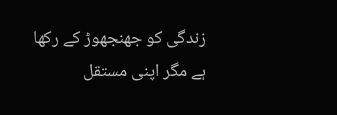زندگی کو جھنجھوڑ کے رکھا ہے مگر اپنی مستقل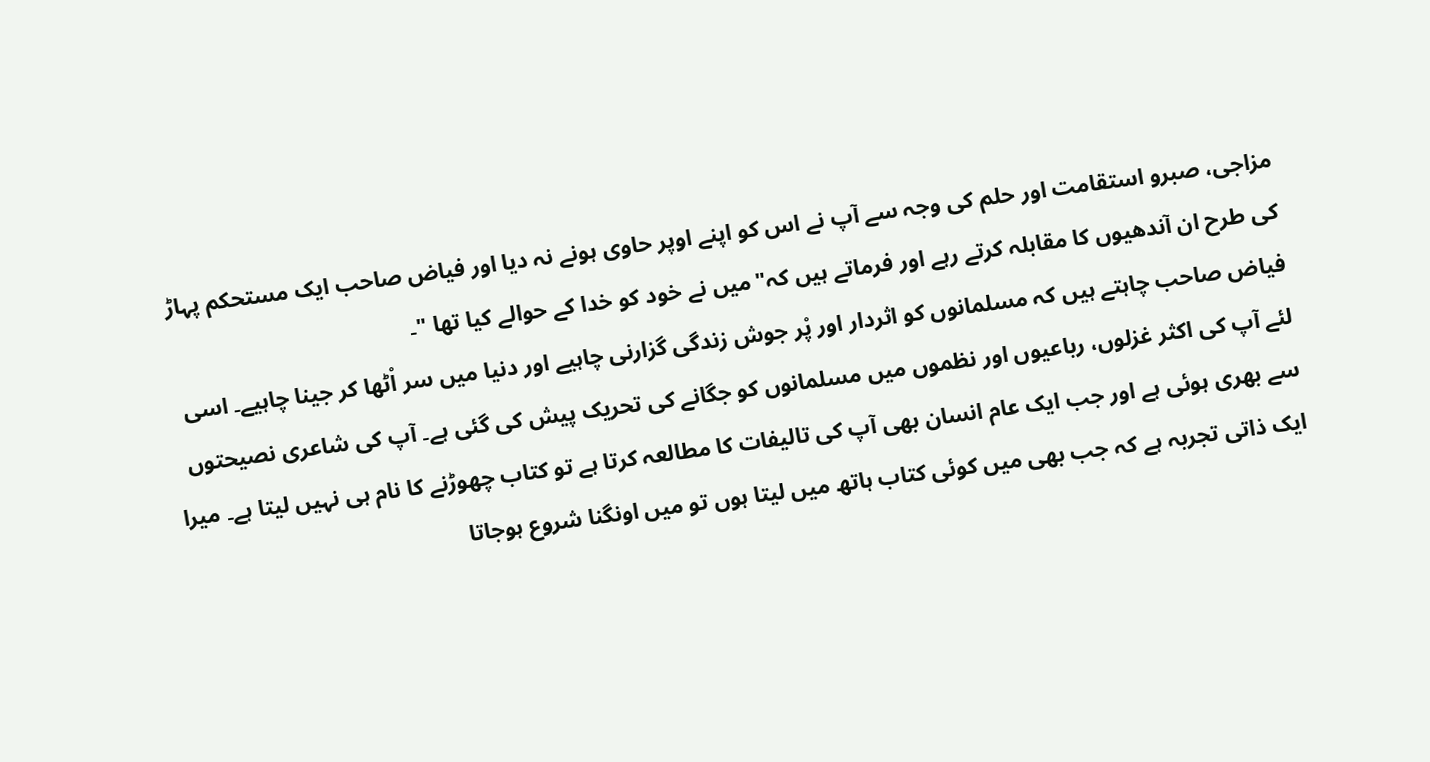مزاجی، صبرو استقامت اور حلم کی وجہ سے آپ نے اس کو اپنے اوپر حاوی ہونے نہ دیا اور فیاض صاحب ایک مستحکم پہاڑ کی طرح ان آندھیوں کا مقابلہ کرتے رہے اور فرماتے ہیں کہ"میں نے خود کو خدا کے حوالے کیا تھا "۔
فیاض صاحب چاہتے ہیں کہ مسلمانوں کو اثردار اور پْر جوش زندگی گزارنی چاہیے اور دنیا میں سر اْٹھا کر جینا چاہیے۔ اسی لئے آپ کی اکثر غزلوں، رباعیوں اور نظموں میں مسلمانوں کو جگانے کی تحریک پیش کی گئی ہے۔ آپ کی شاعری نصیحتوں سے بھری ہوئی ہے اور جب ایک عام انسان بھی آپ کی تالیفات کا مطالعہ کرتا ہے تو کتاب چھوڑنے کا نام ہی نہیں لیتا ہے۔ میرا ایک ذاتی تجربہ ہے کہ جب بھی میں کوئی کتاب ہاتھ میں لیتا ہوں تو میں اونگنا شروع ہوجاتا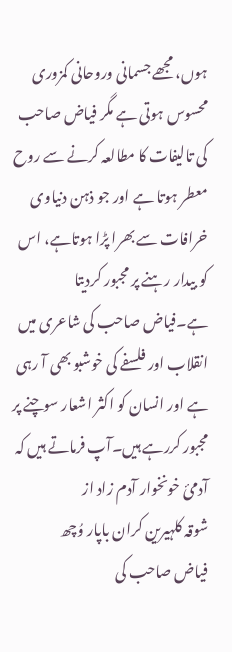ہوں، مجھے جسمانی وروحانی کمزوری محسوس ہوتی ہے مگر فیاض صاحب کی تالیفات کا مطالعہ کرنے سے روح معطر ہوتا ہے اور جو ذہن دنیاوی خرافات سے بھرا پڑا ہوتاہے، اس کو بیدار رہنے پر مجبور کردیتا ہے۔فیاض صاحب کی شاعری میں انقلاب اور فلسفے کی خوشبو بھی آ رہی ہے اور انسان کو اکثر اشعار سوچنے پر مجبور کررہے ہیں۔آپ فرماتے ہیں کہ
آدمیٔ خونخوار آدم زاد از
شوقہ کلہیرین کران باپار وُچھ
فیاض صاحب کی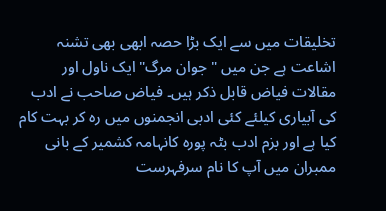تخلیقات میں سے ایک بڑا حصہ ابھی بھی تشنہ اشاعت ہے جن میں "جوان مرگ" ایک ناول اور مقالات فیاض قابل ذکر ہیں۔ فیاض صاحب نے ادب کی آبیاری کیلئے کئی ادبی انجمنوں میں رہ کر بہت کام کیا ہے اور بزم ادب بٹہ پورہ کانہامہ کشمیر کے بانی ممبران میں آپ کا نام سرفہرست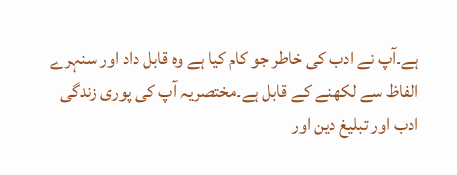ہے۔آپ نے ادب کی خاطر جو کام کیا ہے وہ قابل داد اور سنہرے الفاظ سے لکھنے کے قابل ہے۔مختصریہ آپ کی پوری زندگی ادب اور تبلیغ دین اور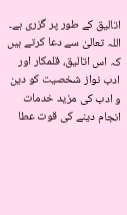اتالیق کے طور پر گزری ہے۔ اللہ تعالیٰ سے دعا کرتے ہیں کہ اس اتالیق، قلمکار اور ادب نواز شخصیت کو دین و ادب کی مزید خدمات انجام دینے کی قوت عطا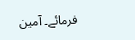فرمائے۔ آمین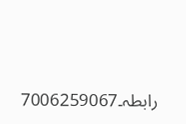رابطہ۔7006259067